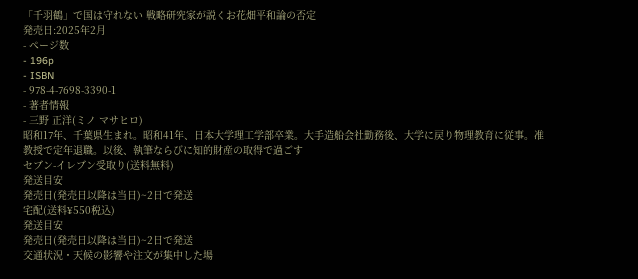「千羽鶴」で国は守れない 戦略研究家が説くお花畑平和論の否定
発売日:2025年2月
- ページ数
- 196p
- ISBN
- 978-4-7698-3390-1
- 著者情報
- 三野 正洋(ミノ マサヒロ)
昭和17年、千葉県生まれ。昭和41年、日本大学理工学部卒業。大手造船会社勤務後、大学に戻り物理教育に従事。准教授で定年退職。以後、執筆ならびに知的財産の取得で過ごす
セブン-イレブン受取り(送料無料)
発送目安
発売日(発売日以降は当日)~2日で発送
宅配(送料¥550税込)
発送目安
発売日(発売日以降は当日)~2日で発送
交通状況・天候の影響や注文が集中した場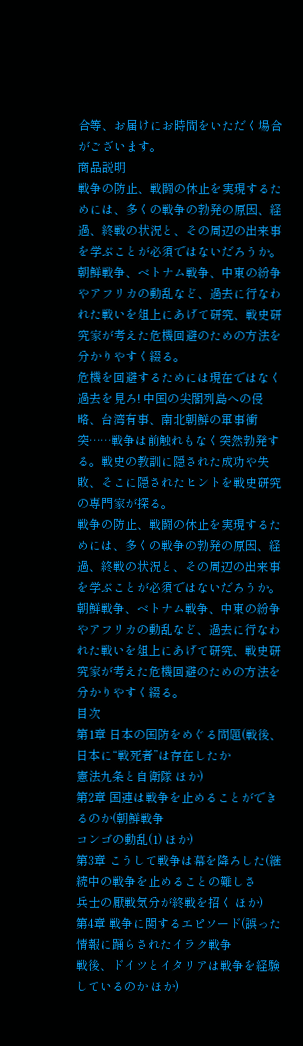合等、お届けにお時間をいただく場合がございます。
商品説明
戦争の防止、戦闘の休止を実現するためには、多くの戦争の勃発の原因、経過、終戦の状況と、その周辺の出来事を学ぶことが必須ではないだろうか。朝鮮戦争、ベトナム戦争、中東の紛争やアフリカの動乱など、過去に行なわれた戦いを俎上にあげて研究、戦史研究家が考えた危機回避のための方法を分かりやすく綴る。
危機を回避するためには現在ではなく過去を見ろ! 中国の尖閣列島への侵略、台湾有事、南北朝鮮の軍事衝突……戦争は前触れもなく突然勃発する。戦史の教訓に隠された成功や失敗、そこに隠されたヒントを戦史研究の専門家が探る。
戦争の防止、戦闘の休止を実現するためには、多くの戦争の勃発の原因、経過、終戦の状況と、その周辺の出来事を学ぶことが必須ではないだろうか。朝鮮戦争、ベトナム戦争、中東の紛争やアフリカの動乱など、過去に行なわれた戦いを俎上にあげて研究、戦史研究家が考えた危機回避のための方法を分かりやすく綴る。
目次
第1章 日本の国防をめぐる問題(戦後、日本に“戦死者”は存在したか
憲法九条と自衛隊 ほか)
第2章 国連は戦争を止めることができるのか(朝鮮戦争
コンゴの動乱(1) ほか)
第3章 こうして戦争は幕を降ろした(継続中の戦争を止めることの難しさ
兵士の厭戦気分が終戦を招く ほか)
第4章 戦争に関するエピソード(誤った情報に踊らされたイラク戦争
戦後、ドイツとイタリアは戦争を経験しているのか ほか)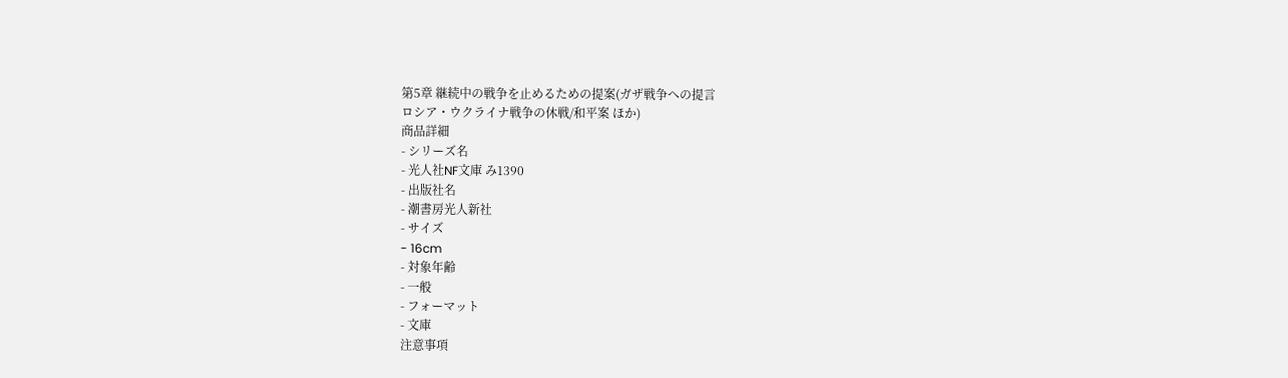第5章 継続中の戦争を止めるための提案(ガザ戦争への提言
ロシア・ウクライナ戦争の休戦/和平案 ほか)
商品詳細
- シリーズ名
- 光人社NF文庫 み1390
- 出版社名
- 潮書房光人新社
- サイズ
- 16cm
- 対象年齢
- 一般
- フォーマット
- 文庫
注意事項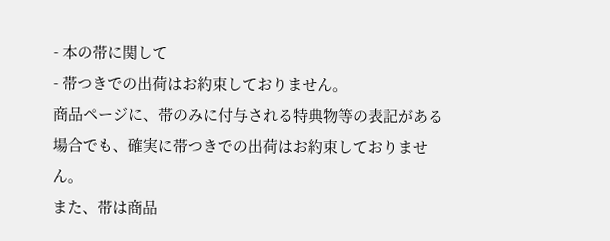- 本の帯に関して
- 帯つきでの出荷はお約束しておりません。
商品ページに、帯のみに付与される特典物等の表記がある場合でも、確実に帯つきでの出荷はお約束しておりません。
また、帯は商品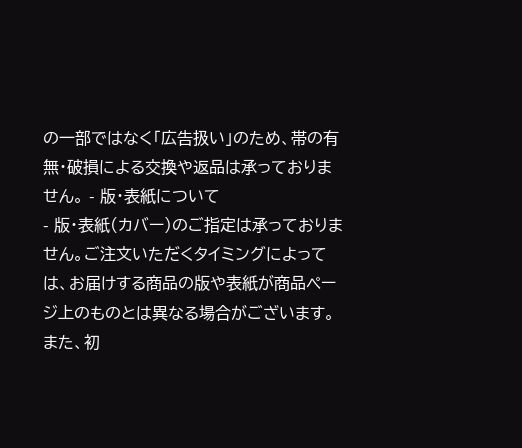の一部ではなく「広告扱い」のため、帯の有無・破損による交換や返品は承っておりません。 - 版・表紙について
- 版・表紙(カバー)のご指定は承っておりません。ご注文いただくタイミングによっては、お届けする商品の版や表紙が商品ページ上のものとは異なる場合がございます。
また、初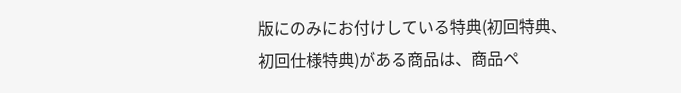版にのみにお付けしている特典(初回特典、初回仕様特典)がある商品は、商品ペ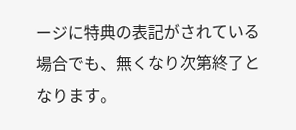ージに特典の表記がされている場合でも、無くなり次第終了となります。